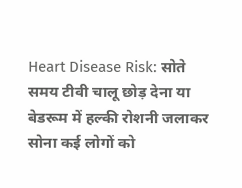Heart Disease Risk: सोते समय टीवी चालू छोड़ देना या बेडरूम में हल्की रोशनी जलाकर सोना कई लोगों को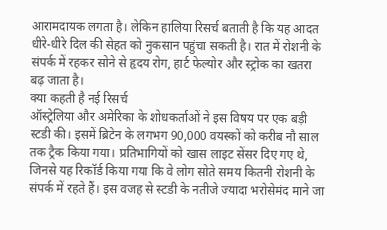आरामदायक लगता है। लेकिन हालिया रिसर्च बताती है कि यह आदत धीरे-धीरे दिल की सेहत को नुकसान पहुंचा सकती है। रात में रोशनी के संपर्क में रहकर सोने से हृदय रोग, हार्ट फेल्योर और स्ट्रोक का खतरा बढ़ जाता है।
क्या कहती है नई रिसर्च
ऑस्ट्रेलिया और अमेरिका के शोधकर्ताओं ने इस विषय पर एक बड़ी स्टडी की। इसमें ब्रिटेन के लगभग 90,000 वयस्कों को करीब नौ साल तक ट्रैक किया गया। प्रतिभागियों को खास लाइट सेंसर दिए गए थे, जिनसे यह रिकॉर्ड किया गया कि वे लोग सोते समय कितनी रोशनी के संपर्क में रहते हैं। इस वजह से स्टडी के नतीजे ज्यादा भरोसेमंद माने जा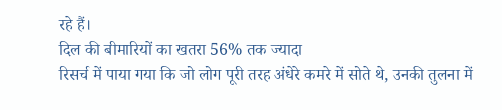रहे हैं।
दिल की बीमारियों का खतरा 56% तक ज्यादा
रिसर्च में पाया गया कि जो लोग पूरी तरह अंधेरे कमरे में सोते थे, उनकी तुलना में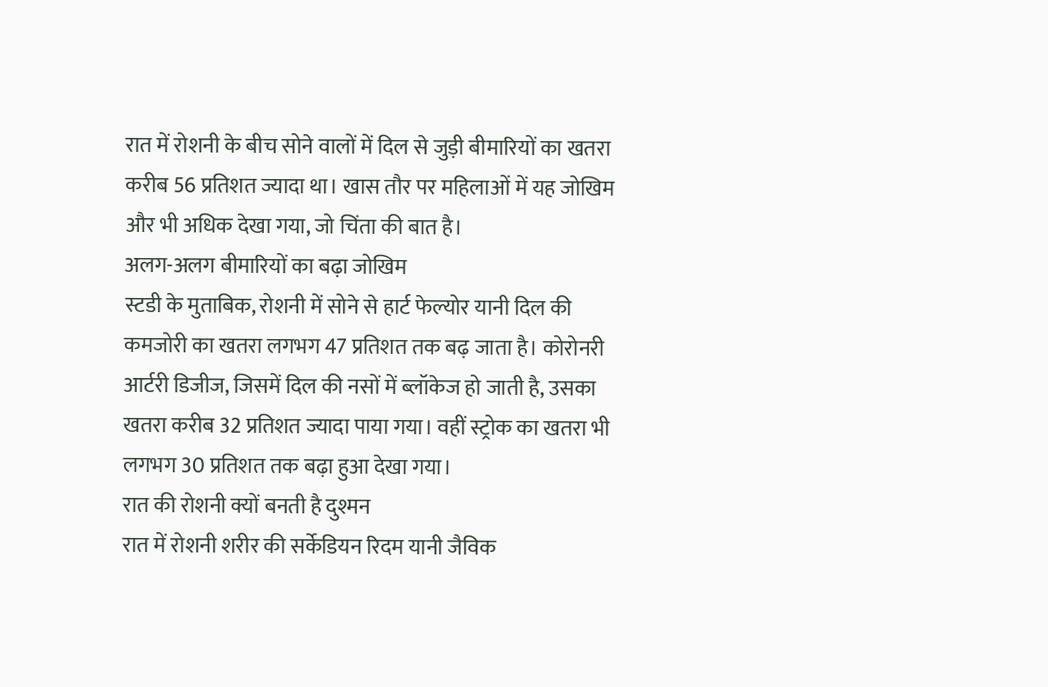रात में रोशनी के बीच सोने वालों में दिल से जुड़ी बीमारियों का खतरा करीब 56 प्रतिशत ज्यादा था। खास तौर पर महिलाओं में यह जोखिम और भी अधिक देखा गया, जो चिंता की बात है।
अलग-अलग बीमारियों का बढ़ा जोखिम
स्टडी के मुताबिक, रोशनी में सोने से हार्ट फेल्योर यानी दिल की कमजोरी का खतरा लगभग 47 प्रतिशत तक बढ़ जाता है। कोरोनरी आर्टरी डिजीज, जिसमें दिल की नसों में ब्लॉकेज हो जाती है, उसका खतरा करीब 32 प्रतिशत ज्यादा पाया गया। वहीं स्ट्रोक का खतरा भी लगभग 30 प्रतिशत तक बढ़ा हुआ देखा गया।
रात की रोशनी क्यों बनती है दुश्मन
रात में रोशनी शरीर की सर्केडियन रिदम यानी जैविक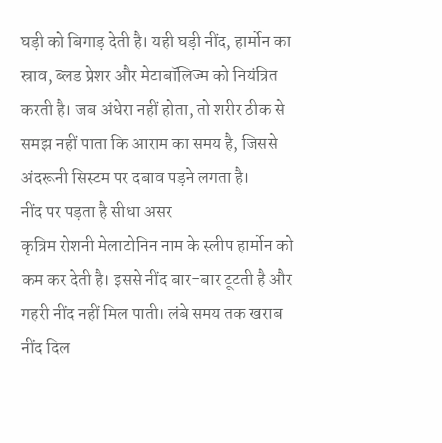घड़ी को बिगाड़ देती है। यही घड़ी नींद, हार्मोन का स्राव, ब्लड प्रेशर और मेटाबॉलिज्म को नियंत्रित करती है। जब अंधेरा नहीं होता, तो शरीर ठीक से समझ नहीं पाता कि आराम का समय है, जिससे अंदरूनी सिस्टम पर दबाव पड़ने लगता है।
नींद पर पड़ता है सीधा असर
कृत्रिम रोशनी मेलाटोनिन नाम के स्लीप हार्मोन को कम कर देती है। इससे नींद बार-बार टूटती है और गहरी नींद नहीं मिल पाती। लंबे समय तक खराब नींद दिल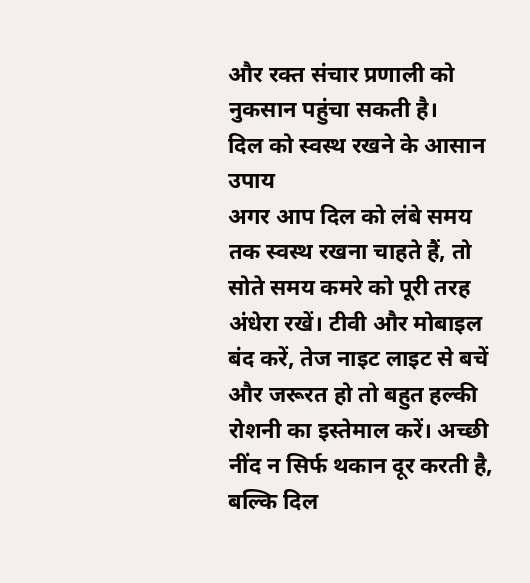और रक्त संचार प्रणाली को नुकसान पहुंचा सकती है।
दिल को स्वस्थ रखने के आसान उपाय
अगर आप दिल को लंबे समय तक स्वस्थ रखना चाहते हैं, तो सोते समय कमरे को पूरी तरह अंधेरा रखें। टीवी और मोबाइल बंद करें, तेज नाइट लाइट से बचें और जरूरत हो तो बहुत हल्की रोशनी का इस्तेमाल करें। अच्छी नींद न सिर्फ थकान दूर करती है, बल्कि दिल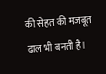की सेहत की मजबूत ढाल भी बनती है।